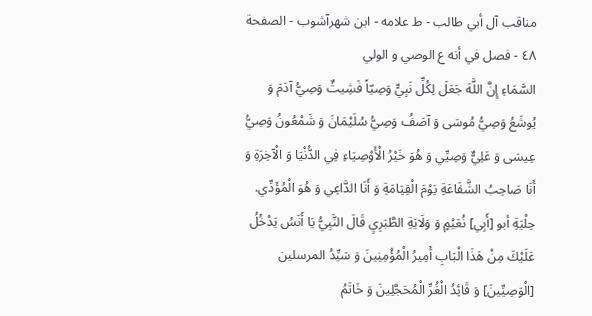مناقب آل أبي طالب - ط علامه - ابن شهرآشوب - الصفحة ٤٨ - فصل في أنه ع الوصي و الولي
السَّمَاءِ إِنَّ اللَّهَ جَعَلَ لِكُلِّ نَبِيٍّ وَصِيّاً فَشِيثٌ وَصِيُّ آدَمَ وَ يُوشَعُ وَصِيُّ مُوسَى وَ آصَفُ وَصِيُّ سُلَيْمَانَ وَ شَمْعُونُ وَصِيُّ عِيسَى وَ عَلِيٌّ وَصِيِّي وَ هُوَ خَيْرُ الْأَوْصِيَاءِ فِي الدُّنْيَا وَ الْآخِرَةِ وَ أَنَا صَاحِبُ الشَّفَاعَةِ يَوْمَ الْقِيَامَةِ وَ أَنَا الدَّاعِي وَ هُوَ الْمُؤَدِّي.
حِلْيَةِ أبو [أَبِي] نُعَيْمٍ وَ وَلَايَةِ الطَّبَرِيِ قَالَ النَّبِيُّ يَا أَنَسُ يَدْخُلُ عَلَيْكَ مِنْ هَذَا الْبَابِ أَمِيرُ الْمُؤْمِنِينَ وَ سَيِّدُ المرسلين [الْوَصِيِّينَ] وَ قَائِدُ الْغُرِّ الْمُحَجَّلِينَ وَ خَاتَمُ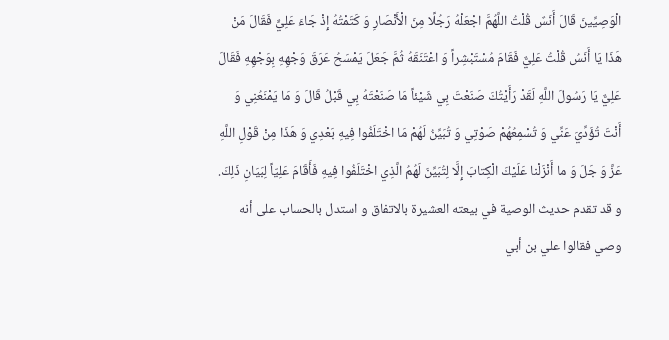الْوَصِيِّينَ قَالَ أَنَسٌ قُلْتُ اللَّهُمَّ اجْعَلْهُ رَجُلًا مِنَ الْأَنْصَارِ وَ كَتَمْتُهُ إِذْ جَاءَ عَلِيٌّ فَقَالَ مَنْ هَذَا يَا أَنَسُ قُلْتُ عَلِيٌّ فَقَامَ مُسْتَبْشِراً وَ اعْتَنَقَهُ ثُمَّ جَعَلَ يَمْسَحُ عَرَقَ وَجْهِهِ بِوَجْهِهِ فَقَالَ عَلِيٌّ يَا رَسُولَ اللَّهِ لَقَدْ رَأَيْتُكَ صَنَعْتَ بِي شَيْئاً مَا صَنَعْتَهُ بِي قَبْلُ قَالَ وَ مَا يَمْنَعُنِي وَ أَنْتَ تُؤَدِّيَ عَنِّي وَ تُسْمِعُهُمْ صَوْتِي وَ تُبَيِّنُ لَهُمْ مَا اخْتَلَفُوا فِيهِ بَعْدِي وَ هَذَا مِنْ قَوْلِ اللَّهِ عَزَّ وَ جَلَ وَ ما أَنْزَلْنا عَلَيْكَ الْكِتابَ إِلَّا لِتُبَيِّنَ لَهُمُ الَّذِي اخْتَلَفُوا فِيهِ فَأَقَامَ عَلِيّاً لِبَيَانِ ذَلِكَ.
و قد تقدم حديث الوصية في بيعته العشيرة بالاتفاق و استدل بالحساب على أنه وصي فقالوا علي بن أبي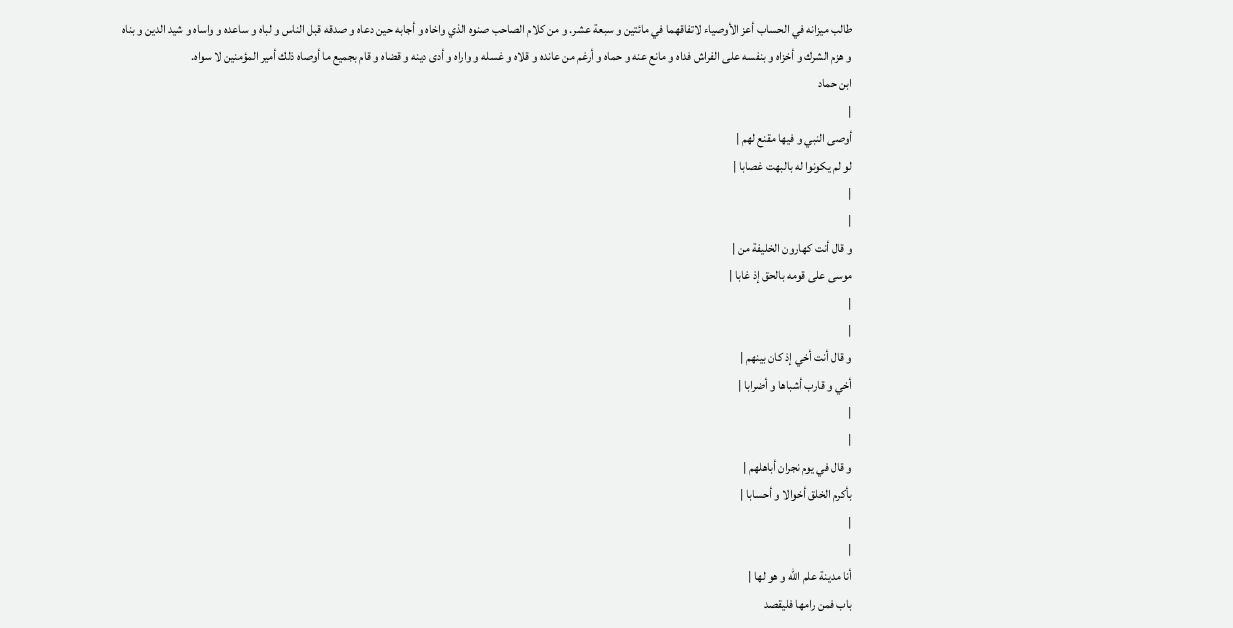طالب ميزانه في الحساب أعز الأوصياء لاتفاقهما في مائتين و سبعة عشر. و من كلام الصاحب صنوه الذي واخاه و أجابه حين دعاه و صدقه قبل الناس و لباه و ساعده و واساه و شيد الدين و بناه و هزم الشرك و أخزاه و بنفسه على الفراش فداه و مانع عنه و حماه و أرغم من عانده و قلاه و غسله و واراه و أدى دينه و قضاه و قام بجميع ما أوصاه ذلك أمير المؤمنين لا سواه.
ابن حماد
|
أوصى النبي و فيها مقنع لهم |
لو لم يكونوا له بالبهت غصابا |
|
|
و قال أنت كهارون الخليفة من |
موسى على قومه بالحق إذ غابا |
|
|
و قال أنت أخي إذ كان بينهم |
أخي و قارب أشباها و أضرابا |
|
|
و قال في يوم نجران أباهلهم |
بأكرم الخلق أخوالا و أحسابا |
|
|
أنا مدينة علم الله و هو لها |
باب فمن رامها فليقصد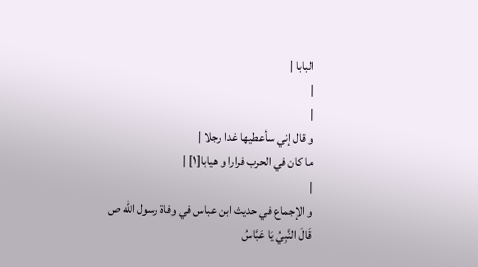البابا |
|
|
و قال إني سأعطيها غدا رجلا |
ما كان في الحرب فرارا و هيابا[١] |
|
و الإجماع في حديث ابن عباس في وفاة رسول الله ص
قَالَ النَّبِيُ يَا عَبَّاسُ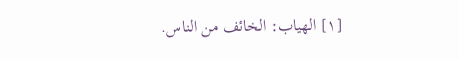[١] الهياب: الخائف من الناس.